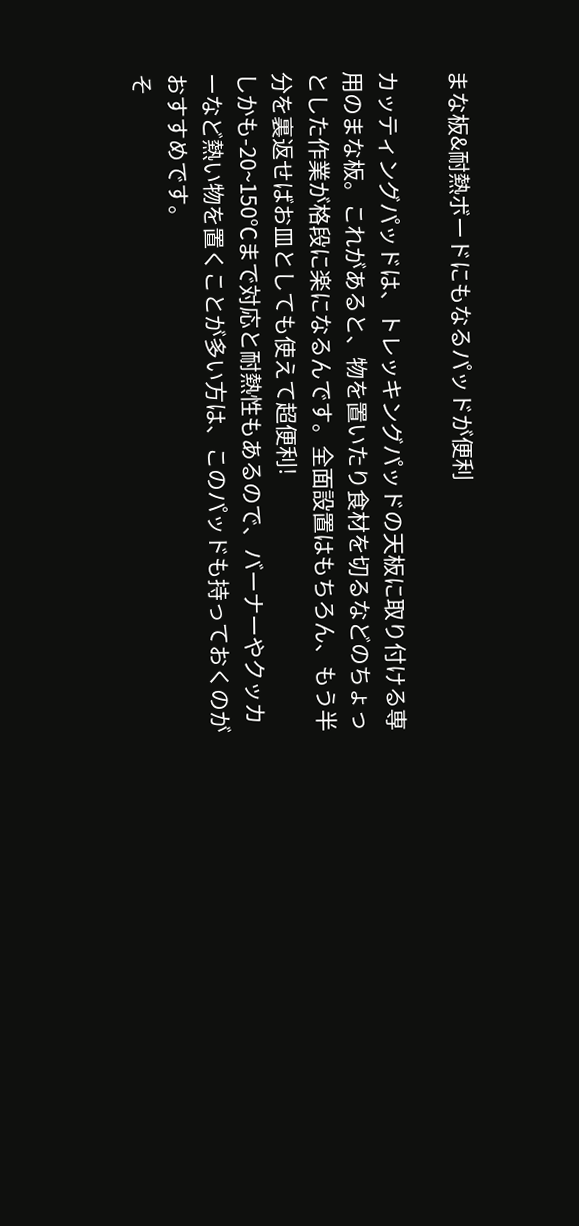まな板&耐熱ボードにもなるパッドが便利

カッティングパッドは、トレッキングパッドの天板に取り付ける専用のまな板。これがあると、物を置いたり食材を切るなどのちょっとした作業が格段に楽になるんです。全面設置はもちろん、もう半分を裏返せばお皿としても使えて超便利!
しかも-20~150℃まで対応と耐熱性もあるので、バーナーやクッカーなど熱い物を置くことが多い方は、このパッドも持っておくのがおすすめです。
そ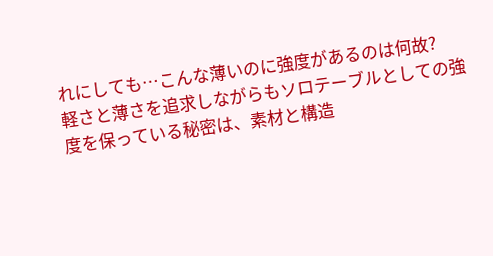れにしても…こんな薄いのに強度があるのは何故?
軽さと薄さを追求しながらもソロテーブルとしての強度を保っている秘密は、素材と構造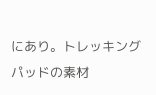にあり。トレッキングパッドの素材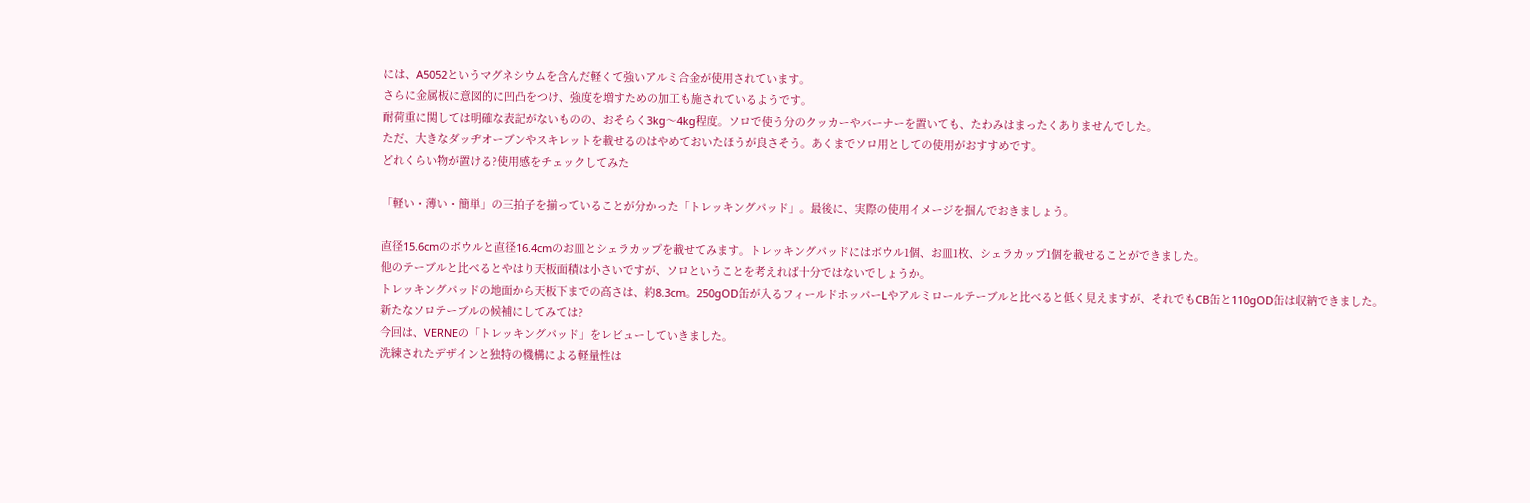には、A5052というマグネシウムを含んだ軽くて強いアルミ合金が使用されています。
さらに金属板に意図的に凹凸をつけ、強度を増すための加工も施されているようです。
耐荷重に関しては明確な表記がないものの、おそらく3kg〜4kg程度。ソロで使う分のクッカーやバーナーを置いても、たわみはまったくありませんでした。
ただ、大きなダッヂオーブンやスキレットを載せるのはやめておいたほうが良さそう。あくまでソロ用としての使用がおすすめです。
どれくらい物が置ける?使用感をチェックしてみた

「軽い・薄い・簡単」の三拍子を揃っていることが分かった「トレッキングパッド」。最後に、実際の使用イメージを掴んでおきましょう。

直径15.6cmのボウルと直径16.4cmのお皿とシェラカップを載せてみます。トレッキングパッドにはボウル1個、お皿1枚、シェラカップ1個を載せることができました。
他のテーブルと比べるとやはり天板面積は小さいですが、ソロということを考えれば十分ではないでしょうか。
トレッキングパッドの地面から天板下までの高さは、約8.3cm。250gOD缶が入るフィールドホッパーLやアルミロールテーブルと比べると低く見えますが、それでもCB缶と110gOD缶は収納できました。
新たなソロテーブルの候補にしてみては?
今回は、VERNEの「トレッキングパッド」をレビューしていきました。
洗練されたデザインと独特の機構による軽量性は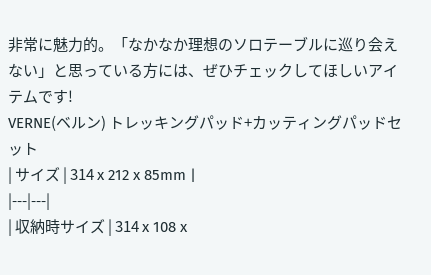非常に魅力的。「なかなか理想のソロテーブルに巡り会えない」と思っている方には、ぜひチェックしてほしいアイテムです!
VERNE(ベルン) トレッキングパッド+カッティングパッドセット
| サイズ | 314 x 212 x 85mm |
|---|---|
| 収納時サイズ | 314 x 108 x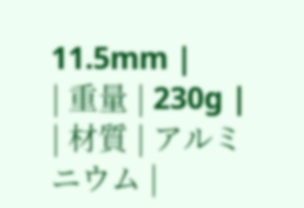11.5mm |
| 重量 | 230g |
| 材質 | アルミニウム |